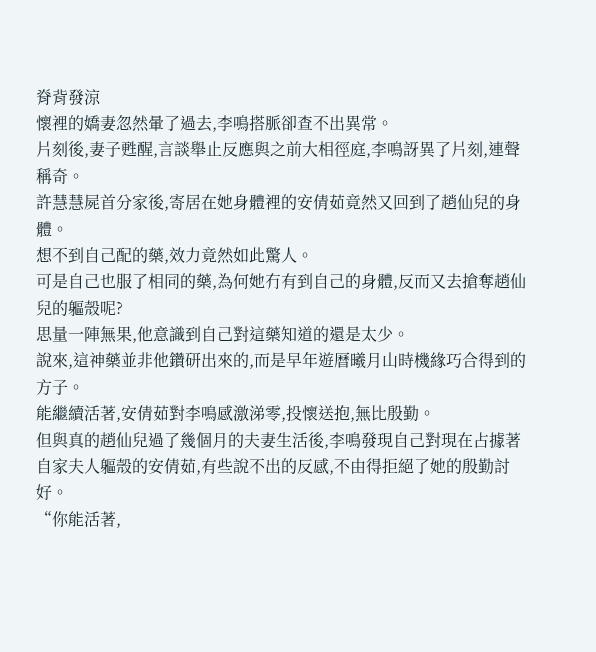脊背發涼
懷裡的嬌妻忽然暈了過去,李鳴搭脈卻查不出異常。
片刻後,妻子甦醒,言談舉止反應與之前大相徑庭,李鳴訝異了片刻,連聲稱奇。
許慧慧屍首分家後,寄居在她身體裡的安倩茹竟然又回到了趙仙兒的身體。
想不到自己配的藥,效力竟然如此驚人。
可是自己也服了相同的藥,為何她冇有到自己的身體,反而又去搶奪趙仙兒的軀殼呢?
思量一陣無果,他意識到自己對這藥知道的還是太少。
說來,這神藥並非他鑽研出來的,而是早年遊曆曦月山時機緣巧合得到的方子。
能繼續活著,安倩茹對李鳴感激涕零,投懷送抱,無比殷勤。
但與真的趙仙兒過了幾個月的夫妻生活後,李鳴發現自己對現在占據著自家夫人軀殼的安倩茹,有些說不出的反感,不由得拒絕了她的殷勤討好。
“你能活著,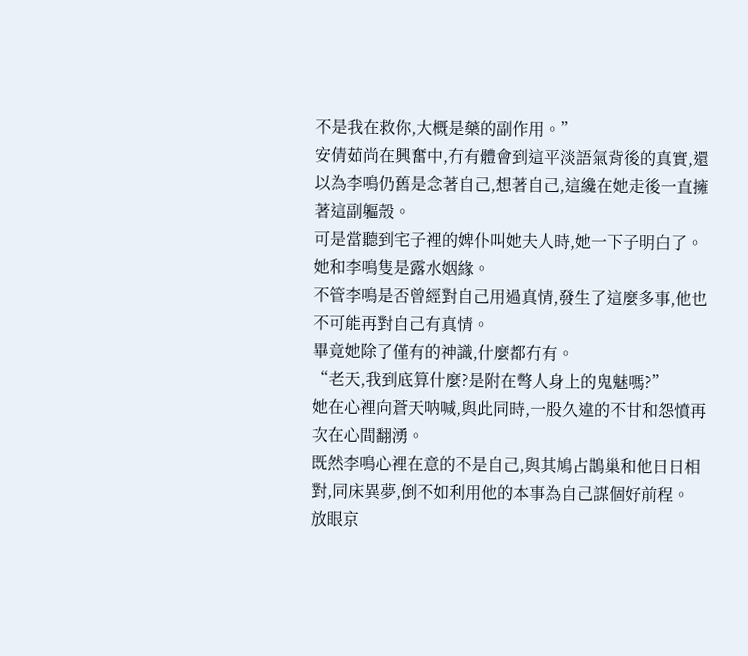不是我在救你,大概是藥的副作用。”
安倩茹尚在興奮中,冇有體會到這平淡語氣背後的真實,還以為李鳴仍舊是念著自己,想著自己,這纔在她走後一直擁著這副軀殼。
可是當聽到宅子裡的婢仆叫她夫人時,她一下子明白了。
她和李鳴隻是露水姻緣。
不管李鳴是否曾經對自己用過真情,發生了這麼多事,他也不可能再對自己有真情。
畢竟她除了僅有的神識,什麼都冇有。
“老天,我到底算什麼?是附在彆人身上的鬼魅嗎?”
她在心裡向蒼天呐喊,與此同時,一股久違的不甘和怨憤再次在心間翻湧。
既然李鳴心裡在意的不是自己,與其鳩占鵲巢和他日日相對,同床異夢,倒不如利用他的本事為自己謀個好前程。
放眼京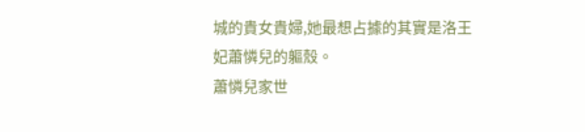城的貴女貴婦,她最想占據的其實是洛王妃蕭憐兒的軀殼。
蕭憐兒家世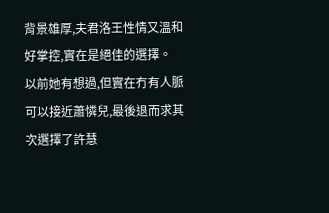背景雄厚,夫君洛王性情又溫和好掌控,實在是絕佳的選擇。
以前她有想過,但實在冇有人脈可以接近蕭憐兒,最後退而求其次選擇了許慧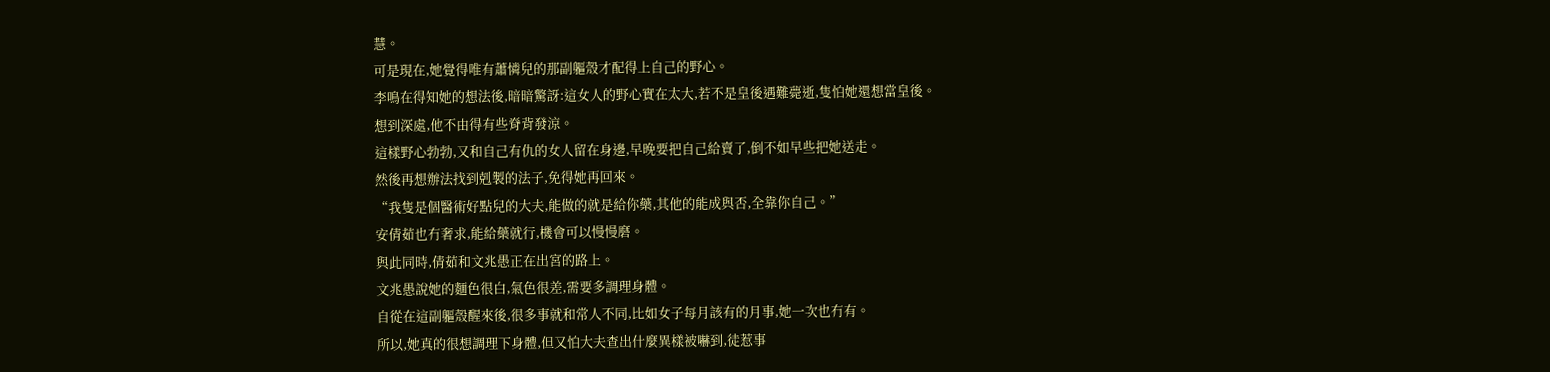慧。
可是現在,她覺得唯有蕭憐兒的那副軀殼才配得上自己的野心。
李鳴在得知她的想法後,暗暗驚訝:這女人的野心實在太大,若不是皇後遇難薨逝,隻怕她還想當皇後。
想到深處,他不由得有些脊背發涼。
這樣野心勃勃,又和自己有仇的女人留在身邊,早晚要把自己給賣了,倒不如早些把她送走。
然後再想辦法找到剋製的法子,免得她再回來。
“我隻是個醫術好點兒的大夫,能做的就是給你藥,其他的能成與否,全靠你自己。”
安倩茹也冇奢求,能給藥就行,機會可以慢慢磨。
與此同時,倩茹和文兆愚正在出宮的路上。
文兆愚說她的麵色很白,氣色很差,需要多調理身體。
自從在這副軀殼醒來後,很多事就和常人不同,比如女子每月該有的月事,她一次也冇有。
所以,她真的很想調理下身體,但又怕大夫查出什麼異樣被嚇到,徒惹事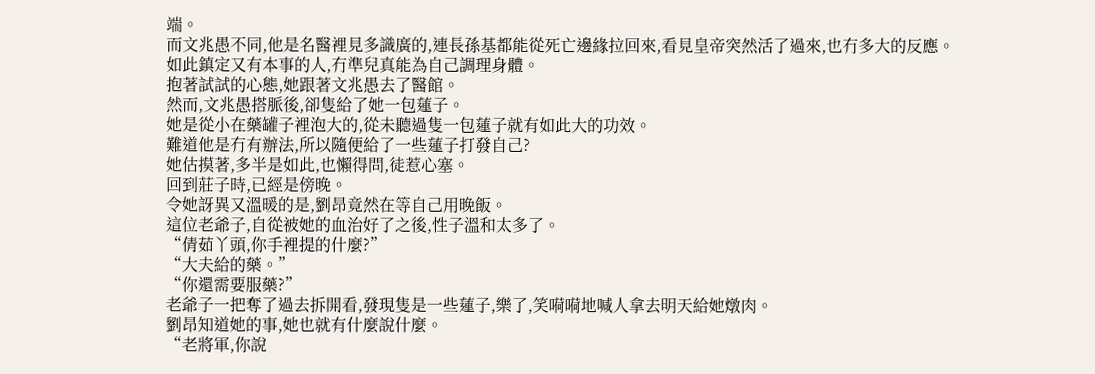端。
而文兆愚不同,他是名醫裡見多識廣的,連長孫基都能從死亡邊緣拉回來,看見皇帝突然活了過來,也冇多大的反應。
如此鎮定又有本事的人,冇準兒真能為自己調理身體。
抱著試試的心態,她跟著文兆愚去了醫館。
然而,文兆愚搭脈後,卻隻給了她一包蓮子。
她是從小在藥罐子裡泡大的,從未聽過隻一包蓮子就有如此大的功效。
難道他是冇有辦法,所以隨便給了一些蓮子打發自己?
她估摸著,多半是如此,也懶得問,徒惹心塞。
回到莊子時,已經是傍晚。
令她訝異又溫暖的是,劉昂竟然在等自己用晚飯。
這位老爺子,自從被她的血治好了之後,性子溫和太多了。
“倩茹丫頭,你手裡提的什麼?”
“大夫給的藥。”
“你還需要服藥?”
老爺子一把奪了過去拆開看,發現隻是一些蓮子,樂了,笑嗬嗬地喊人拿去明天給她燉肉。
劉昂知道她的事,她也就有什麼說什麼。
“老將軍,你說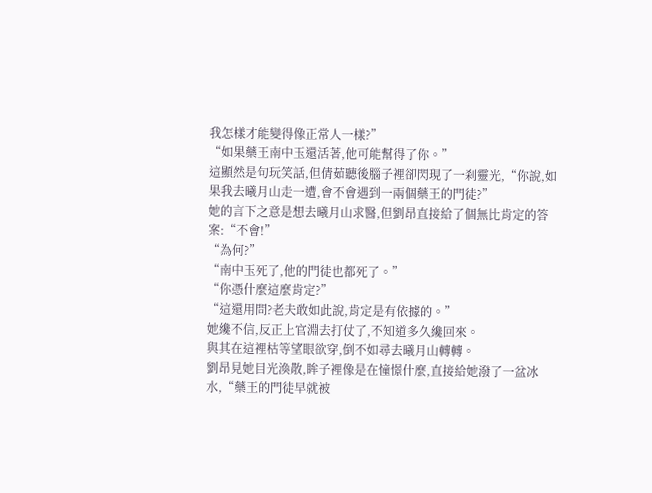我怎樣才能變得像正常人一樣?”
“如果藥王南中玉還活著,他可能幫得了你。”
這顯然是句玩笑話,但倩茹聽後腦子裡卻閃現了一刹靈光,“你說,如果我去曦月山走一遭,會不會遇到一兩個藥王的門徒?”
她的言下之意是想去曦月山求醫,但劉昂直接給了個無比肯定的答案:“不會!”
“為何?”
“南中玉死了,他的門徒也都死了。”
“你憑什麼這麼肯定?”
“這還用問?老夫敢如此說,肯定是有依據的。”
她纔不信,反正上官淵去打仗了,不知道多久纔回來。
與其在這裡枯等望眼欲穿,倒不如尋去曦月山轉轉。
劉昂見她目光渙散,眸子裡像是在憧憬什麼,直接給她潑了一盆冰水,“藥王的門徒早就被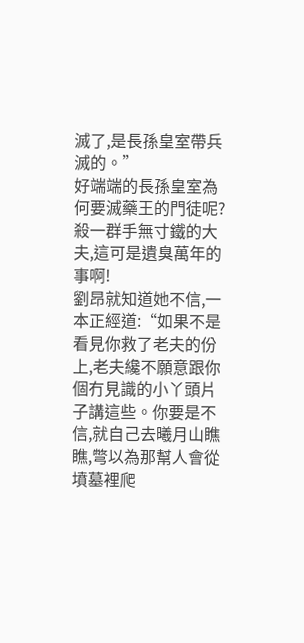滅了,是長孫皇室帶兵滅的。”
好端端的長孫皇室為何要滅藥王的門徒呢?
殺一群手無寸鐵的大夫,這可是遺臭萬年的事啊!
劉昂就知道她不信,一本正經道:“如果不是看見你救了老夫的份上,老夫纔不願意跟你個冇見識的小丫頭片子講這些。你要是不信,就自己去曦月山瞧瞧,彆以為那幫人會從墳墓裡爬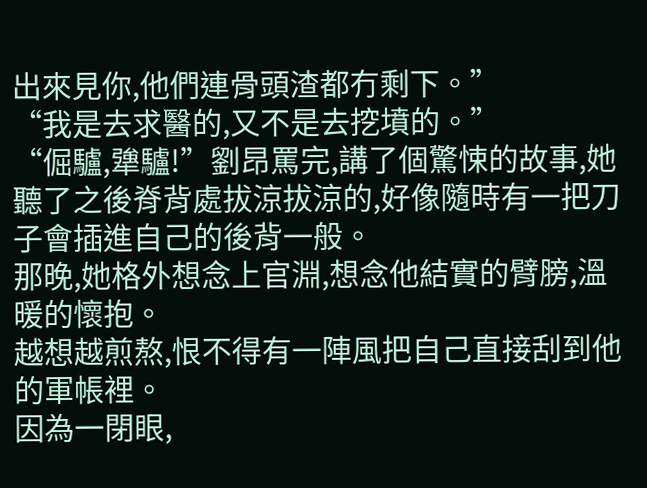出來見你,他們連骨頭渣都冇剩下。”
“我是去求醫的,又不是去挖墳的。”
“倔驢,犟驢!”劉昂罵完,講了個驚悚的故事,她聽了之後脊背處拔涼拔涼的,好像隨時有一把刀子會插進自己的後背一般。
那晚,她格外想念上官淵,想念他結實的臂膀,溫暖的懷抱。
越想越煎熬,恨不得有一陣風把自己直接刮到他的軍帳裡。
因為一閉眼,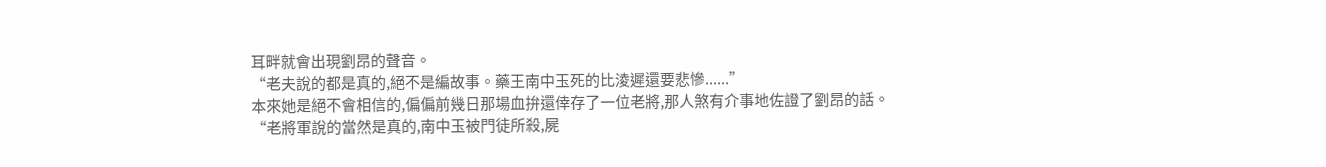耳畔就會出現劉昂的聲音。
“老夫說的都是真的,絕不是編故事。藥王南中玉死的比淩遲還要悲慘......”
本來她是絕不會相信的,偏偏前幾日那場血拚還倖存了一位老將,那人煞有介事地佐證了劉昂的話。
“老將軍說的當然是真的,南中玉被門徒所殺,屍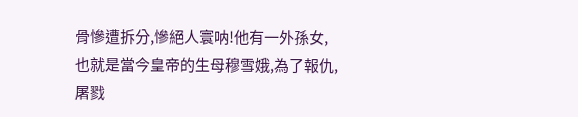骨慘遭拆分,慘絕人寰呐!他有一外孫女,也就是當今皇帝的生母穆雪娥,為了報仇,屠戮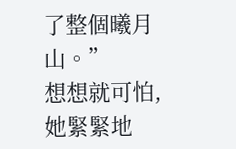了整個曦月山。”
想想就可怕,她緊緊地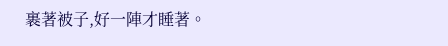裹著被子,好一陣才睡著。